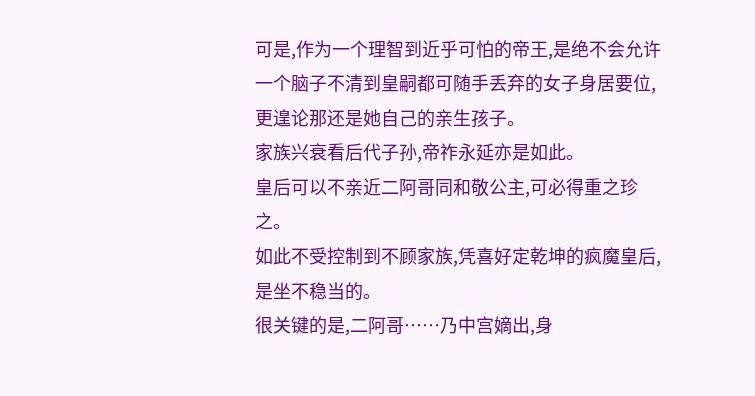可是,作为一个理智到近乎可怕的帝王,是绝不会允许一个脑子不清到皇嗣都可随手丢弃的女子身居要位,更遑论那还是她自己的亲生孩子。
家族兴衰看后代子孙,帝祚永延亦是如此。
皇后可以不亲近二阿哥同和敬公主,可必得重之珍之。
如此不受控制到不顾家族,凭喜好定乾坤的疯魔皇后,是坐不稳当的。
很关键的是,二阿哥……乃中宫嫡出,身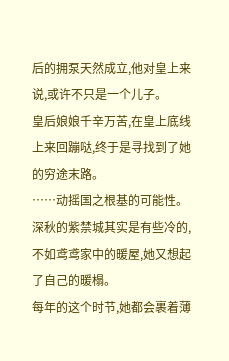后的拥泵天然成立,他对皇上来说,或许不只是一个儿子。
皇后娘娘千辛万苦,在皇上底线上来回蹦哒,终于是寻找到了她的穷途末路。
……动摇国之根基的可能性。
深秋的紫禁城其实是有些冷的,不如鸢鸢家中的暖屋,她又想起了自己的暖榻。
每年的这个时节,她都会裹着薄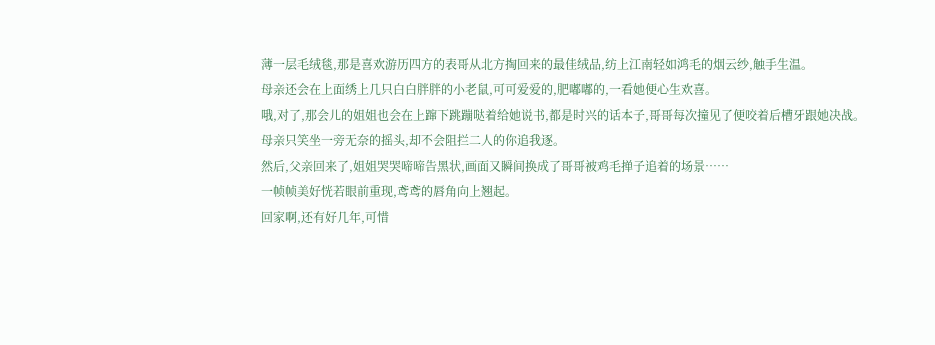薄一层毛绒毯,那是喜欢游历四方的表哥从北方掏回来的最佳绒品,纺上江南轻如鸿毛的烟云纱,触手生温。
母亲还会在上面绣上几只白白胖胖的小老鼠,可可爱爱的,肥嘟嘟的,一看她便心生欢喜。
哦,对了,那会儿的姐姐也会在上蹿下跳蹦哒着给她说书,都是时兴的话本子,哥哥每次撞见了便咬着后槽牙跟她决战。
母亲只笑坐一旁无奈的摇头,却不会阻拦二人的你追我逐。
然后,父亲回来了,姐姐哭哭啼啼告黑状,画面又瞬间换成了哥哥被鸡毛掸子追着的场景……
一帧帧美好恍若眼前重现,鸢鸢的唇角向上翘起。
回家啊,还有好几年,可惜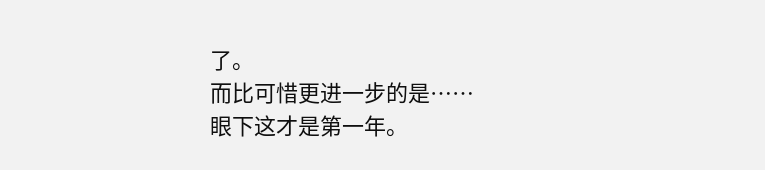了。
而比可惜更进一步的是……
眼下这才是第一年。